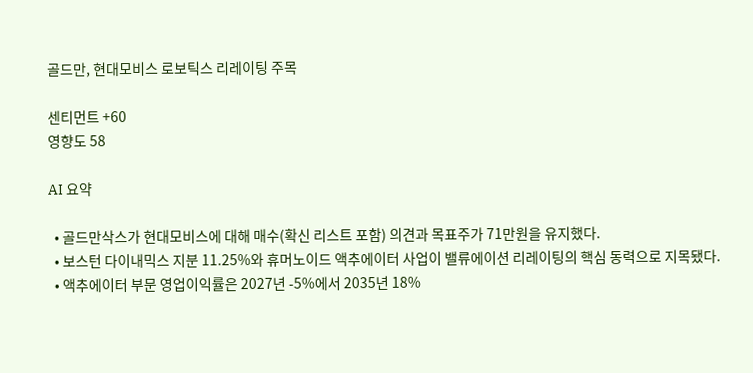골드만, 현대모비스 로보틱스 리레이팅 주목

센티먼트 +60
영향도 58

AI 요약

  • 골드만삭스가 현대모비스에 대해 매수(확신 리스트 포함) 의견과 목표주가 71만원을 유지했다.
  • 보스턴 다이내믹스 지분 11.25%와 휴머노이드 액추에이터 사업이 밸류에이션 리레이팅의 핵심 동력으로 지목됐다.
  • 액추에이터 부문 영업이익률은 2027년 -5%에서 2035년 18%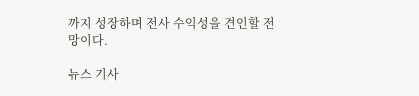까지 성장하며 전사 수익성을 견인할 전망이다.

뉴스 기사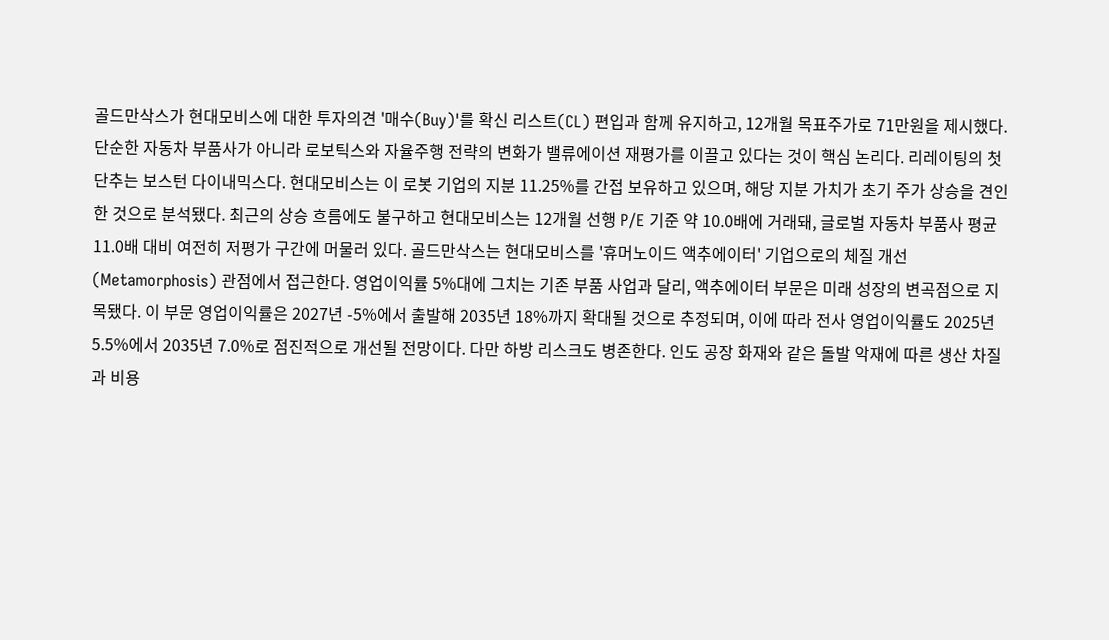골드만삭스가 현대모비스에 대한 투자의견 '매수(Buy)'를 확신 리스트(CL) 편입과 함께 유지하고, 12개월 목표주가로 71만원을 제시했다. 단순한 자동차 부품사가 아니라 로보틱스와 자율주행 전략의 변화가 밸류에이션 재평가를 이끌고 있다는 것이 핵심 논리다. 리레이팅의 첫 단추는 보스턴 다이내믹스다. 현대모비스는 이 로봇 기업의 지분 11.25%를 간접 보유하고 있으며, 해당 지분 가치가 초기 주가 상승을 견인한 것으로 분석됐다. 최근의 상승 흐름에도 불구하고 현대모비스는 12개월 선행 P/E 기준 약 10.0배에 거래돼, 글로벌 자동차 부품사 평균 11.0배 대비 여전히 저평가 구간에 머물러 있다. 골드만삭스는 현대모비스를 '휴머노이드 액추에이터' 기업으로의 체질 개선(Metamorphosis) 관점에서 접근한다. 영업이익률 5%대에 그치는 기존 부품 사업과 달리, 액추에이터 부문은 미래 성장의 변곡점으로 지목됐다. 이 부문 영업이익률은 2027년 -5%에서 출발해 2035년 18%까지 확대될 것으로 추정되며, 이에 따라 전사 영업이익률도 2025년 5.5%에서 2035년 7.0%로 점진적으로 개선될 전망이다. 다만 하방 리스크도 병존한다. 인도 공장 화재와 같은 돌발 악재에 따른 생산 차질과 비용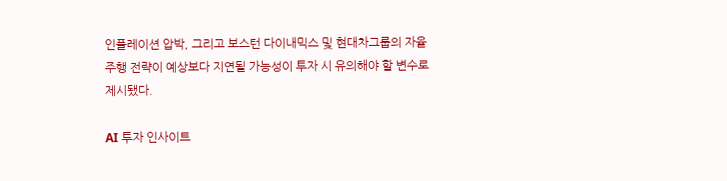인플레이션 압박, 그리고 보스턴 다이내믹스 및 현대차그룹의 자율주행 전략이 예상보다 지연될 가능성이 투자 시 유의해야 할 변수로 제시됐다.

AI 투자 인사이트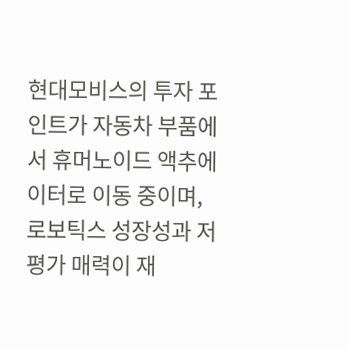현대모비스의 투자 포인트가 자동차 부품에서 휴머노이드 액추에이터로 이동 중이며, 로보틱스 성장성과 저평가 매력이 재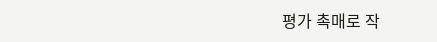평가 촉매로 작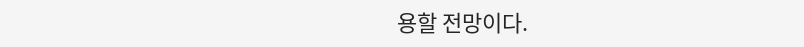용할 전망이다.